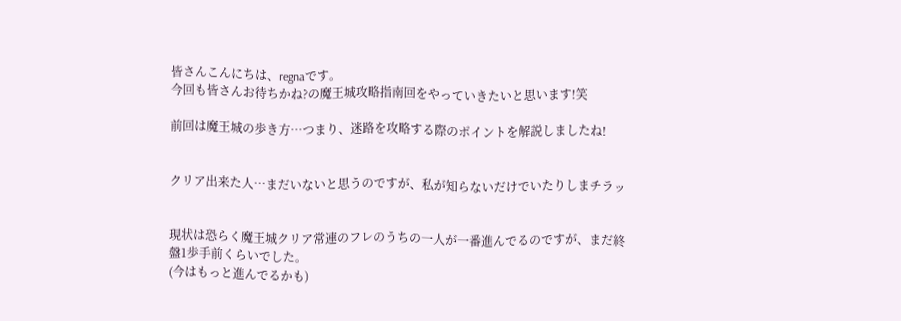皆さんこんにちは、regnaです。
今回も皆さんお待ちかね?の魔王城攻略指南回をやっていきたいと思います!笑

前回は魔王城の歩き方…つまり、迷路を攻略する際のポイントを解説しましたね!


クリア出来た人…まだいないと思うのですが、私が知らないだけでいたりしまチラッ


現状は恐らく魔王城クリア常連のフレのうちの一人が一番進んでるのですが、まだ終盤1歩手前くらいでした。
(今はもっと進んでるかも)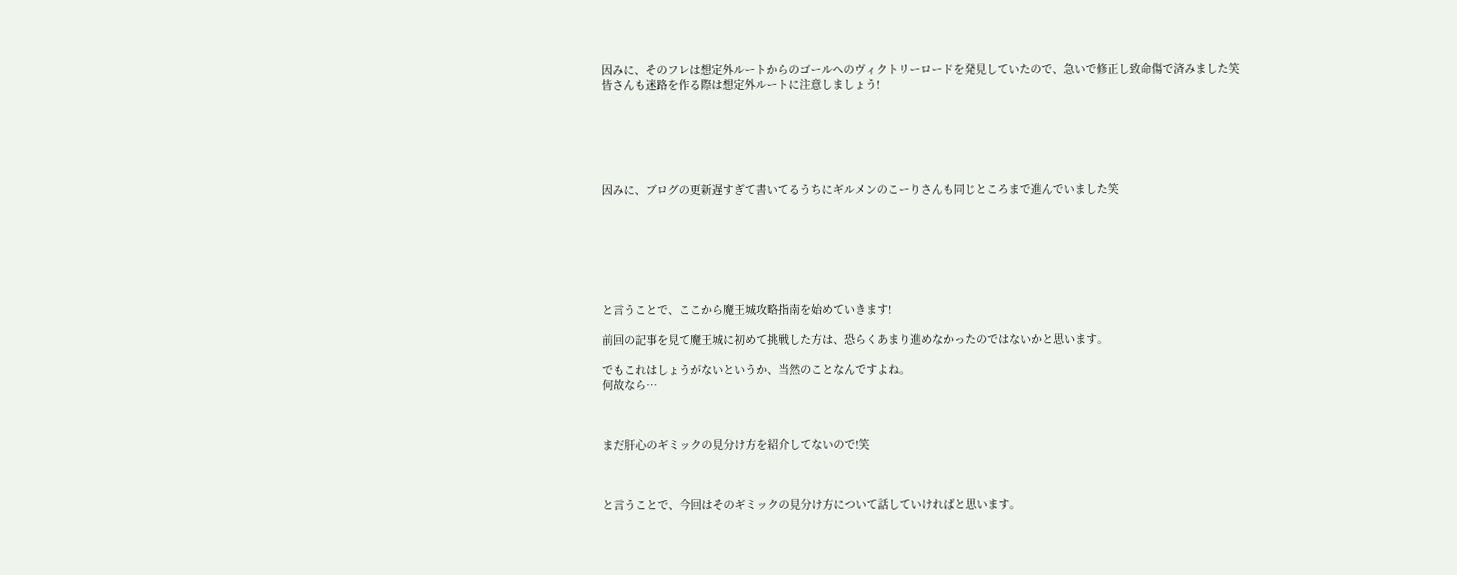因みに、そのフレは想定外ルートからのゴールへのヴィクトリーロードを発見していたので、急いで修正し致命傷で済みました笑
皆さんも迷路を作る際は想定外ルートに注意しましょう!






因みに、ブログの更新遅すぎて書いてるうちにギルメンのこーりさんも同じところまで進んでいました笑







と言うことで、ここから魔王城攻略指南を始めていきます!

前回の記事を見て魔王城に初めて挑戦した方は、恐らくあまり進めなかったのではないかと思います。

でもこれはしょうがないというか、当然のことなんですよね。
何故なら…



まだ肝心のギミックの見分け方を紹介してないので!笑



と言うことで、今回はそのギミックの見分け方について話していければと思います。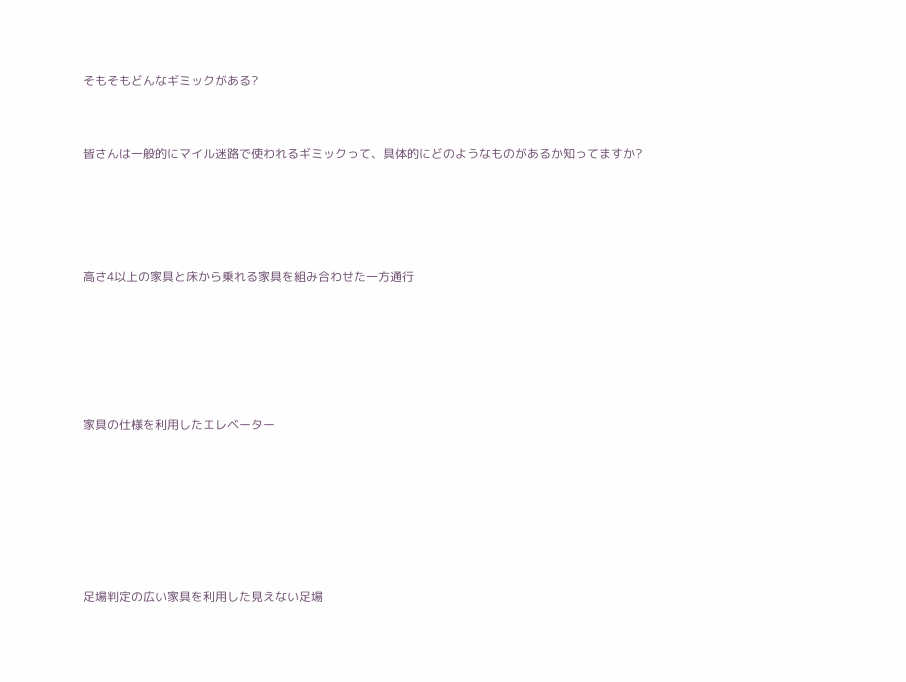そもそもどんなギミックがある?


皆さんは一般的にマイル迷路で使われるギミックって、具体的にどのようなものがあるか知ってますか?




高さ4以上の家具と床から乗れる家具を組み合わせた一方通行





家具の仕様を利用したエレベーター






足場判定の広い家具を利用した見えない足場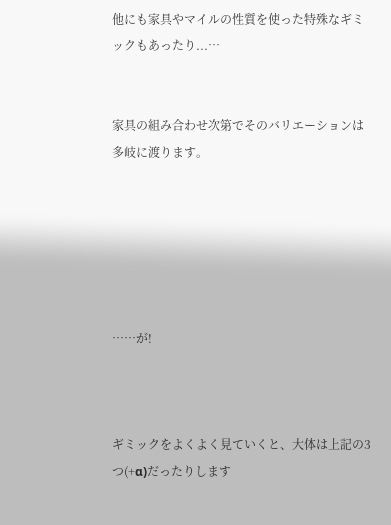他にも家具やマイルの性質を使った特殊なギミックもあったり...…


家具の組み合わせ次第でそのバリエーションは多岐に渡ります。






……が!



ギミックをよくよく見ていくと、大体は上記の3つ(+α)だったりします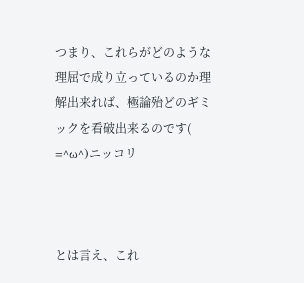つまり、これらがどのような理屈で成り立っているのか理解出来れば、極論殆どのギミックを看破出来るのです( =^ω^)ニッコリ



とは言え、これ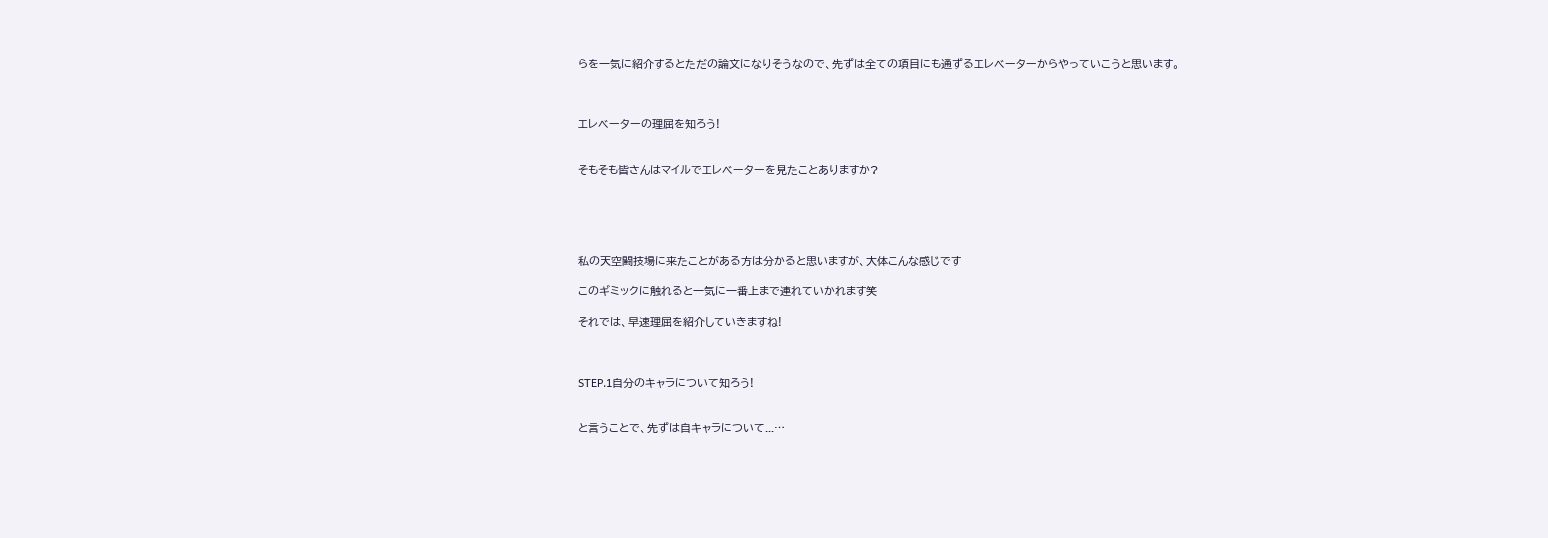らを一気に紹介するとただの論文になりそうなので、先ずは全ての項目にも通ずるエレベーターからやっていこうと思います。



エレベーターの理屈を知ろう!


そもそも皆さんはマイルでエレベーターを見たことありますか?





私の天空闘技場に来たことがある方は分かると思いますが、大体こんな感じです

このギミックに触れると一気に一番上まで連れていかれます笑

それでは、早速理屈を紹介していきますね!



STEP.1自分のキャラについて知ろう!


と言うことで、先ずは自キャラについて...…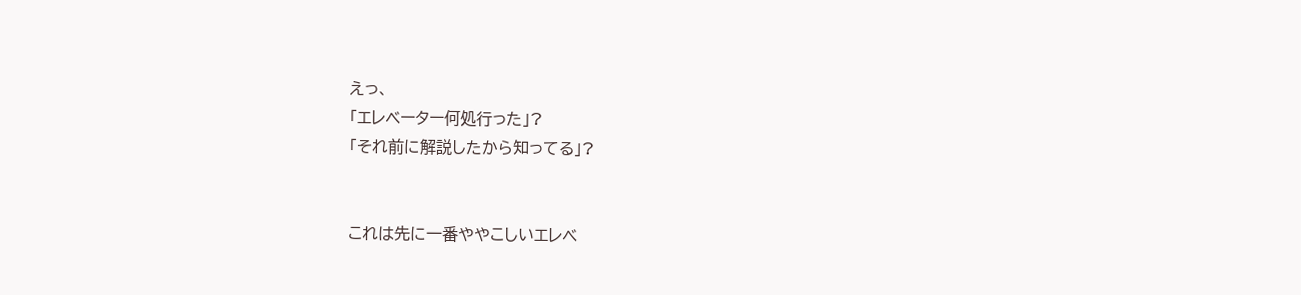えっ、
「エレベーター何処行った」?
「それ前に解説したから知ってる」?


これは先に一番ややこしいエレベ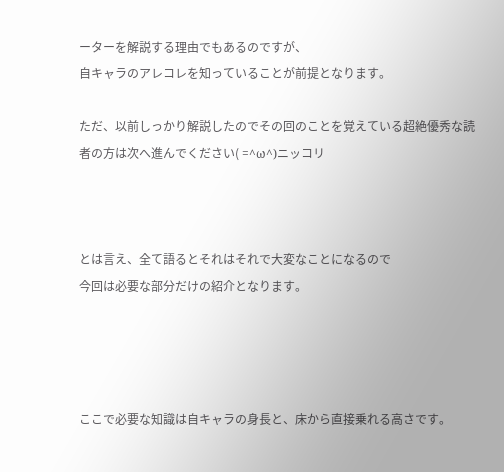ーターを解説する理由でもあるのですが、
自キャラのアレコレを知っていることが前提となります。

ただ、以前しっかり解説したのでその回のことを覚えている超絶優秀な読者の方は次へ進んでください( =^ω^)ニッコリ



とは言え、全て語るとそれはそれで大変なことになるので
今回は必要な部分だけの紹介となります。




ここで必要な知識は自キャラの身長と、床から直接乗れる高さです。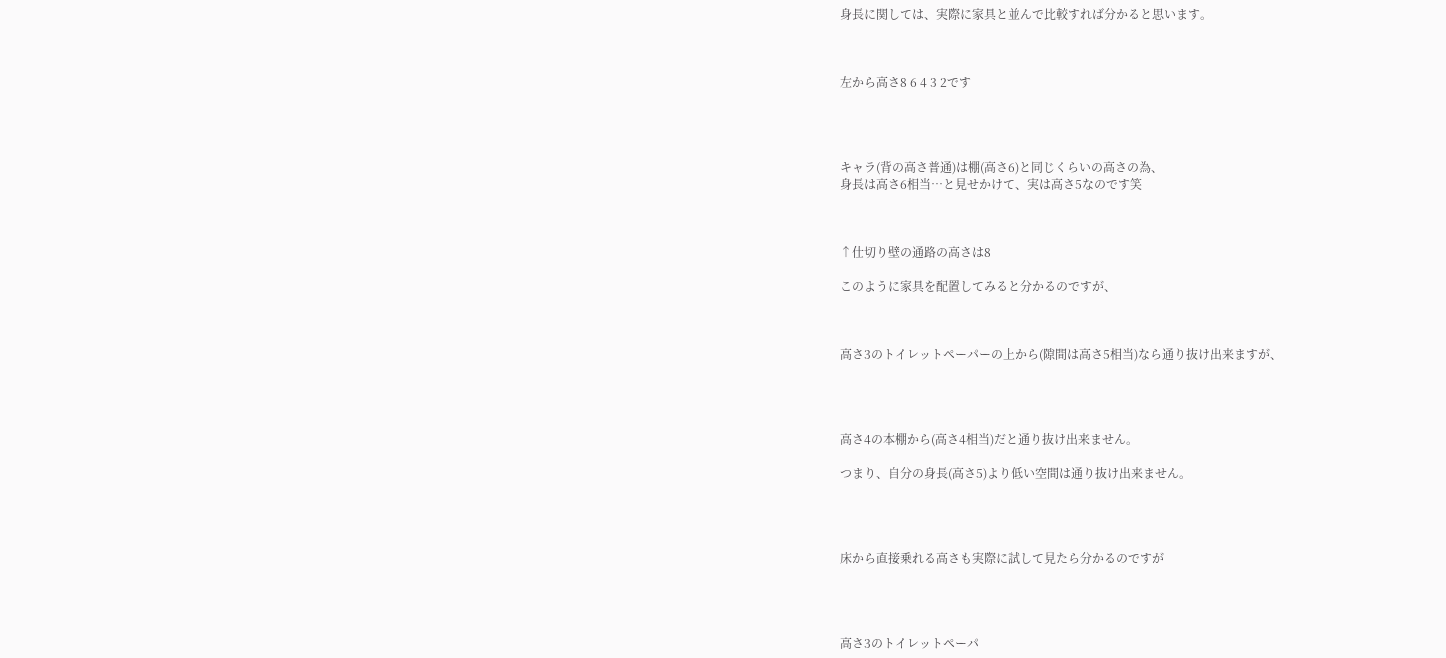身長に関しては、実際に家具と並んで比較すれば分かると思います。



左から高さ8 6 4 3 2です




キャラ(背の高さ普通)は棚(高さ6)と同じくらいの高さの為、
身長は高さ6相当…と見せかけて、実は高さ5なのです笑



↑仕切り壁の通路の高さは8

このように家具を配置してみると分かるのですが、



高さ3のトイレットペーパーの上から(隙間は高さ5相当)なら通り抜け出来ますが、




高さ4の本棚から(高さ4相当)だと通り抜け出来ません。

つまり、自分の身長(高さ5)より低い空間は通り抜け出来ません。




床から直接乗れる高さも実際に試して見たら分かるのですが




高さ3のトイレットペーパ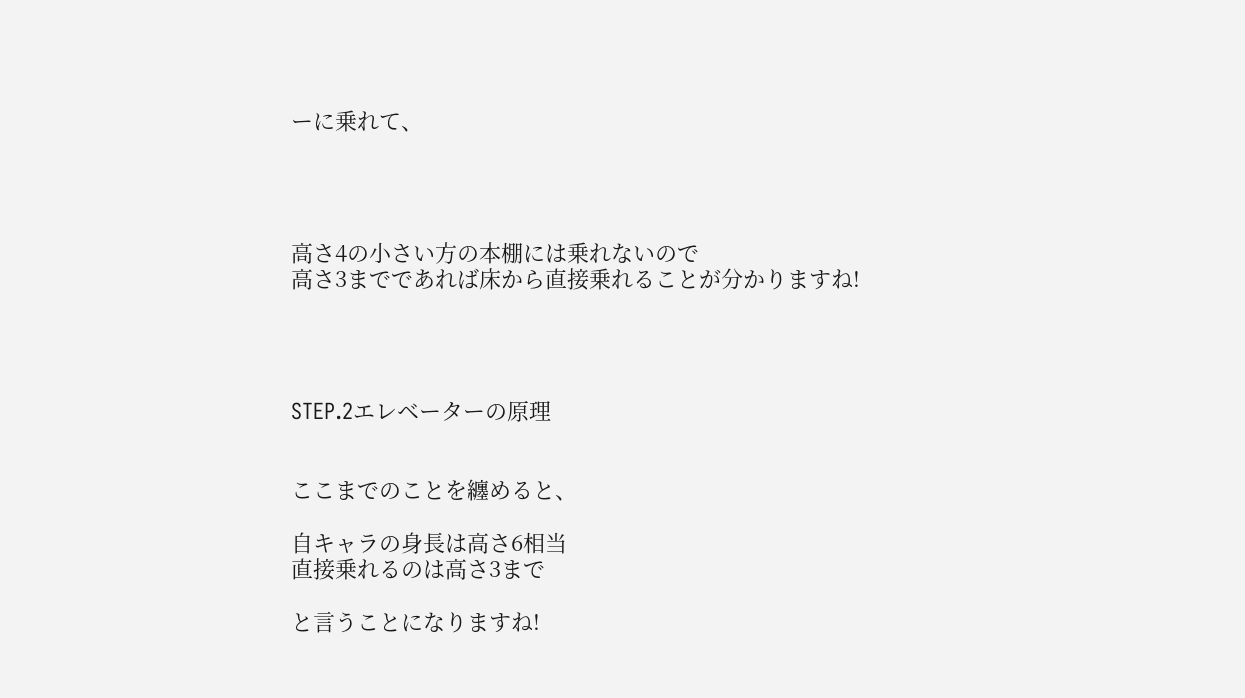ーに乗れて、




高さ4の小さい方の本棚には乗れないので
高さ3までであれば床から直接乗れることが分かりますね!




STEP.2エレベーターの原理


ここまでのことを纏めると、

自キャラの身長は高さ6相当
直接乗れるのは高さ3まで

と言うことになりますね!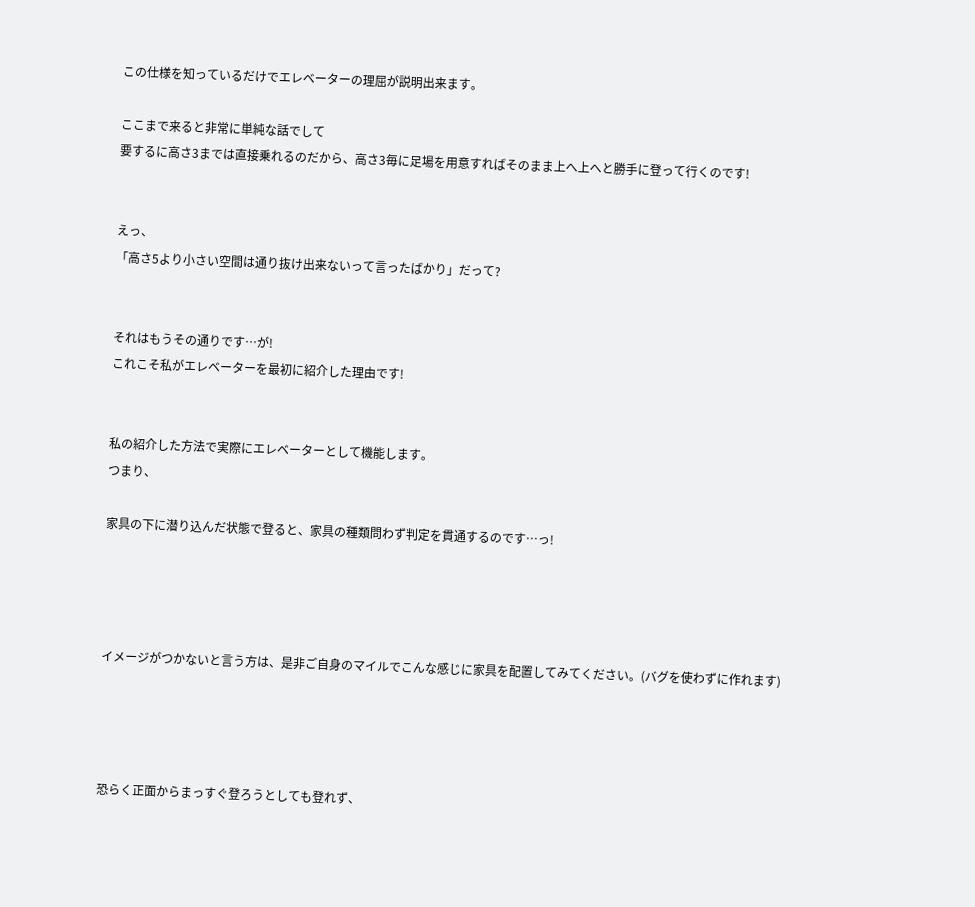この仕様を知っているだけでエレベーターの理屈が説明出来ます。

ここまで来ると非常に単純な話でして
要するに高さ3までは直接乗れるのだから、高さ3毎に足場を用意すればそのまま上へ上へと勝手に登って行くのです!


えっ、
「高さ5より小さい空間は通り抜け出来ないって言ったばかり」だって?


それはもうその通りです…が!
これこそ私がエレベーターを最初に紹介した理由です!


私の紹介した方法で実際にエレベーターとして機能します。
つまり、

家具の下に潜り込んだ状態で登ると、家具の種類問わず判定を貫通するのです…っ!




イメージがつかないと言う方は、是非ご自身のマイルでこんな感じに家具を配置してみてください。(バグを使わずに作れます)




恐らく正面からまっすぐ登ろうとしても登れず、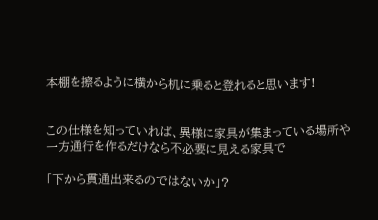本棚を擦るように横から机に乗ると登れると思います!


この仕様を知っていれば、異様に家具が集まっている場所や一方通行を作るだけなら不必要に見える家具で

「下から貫通出来るのではないか」?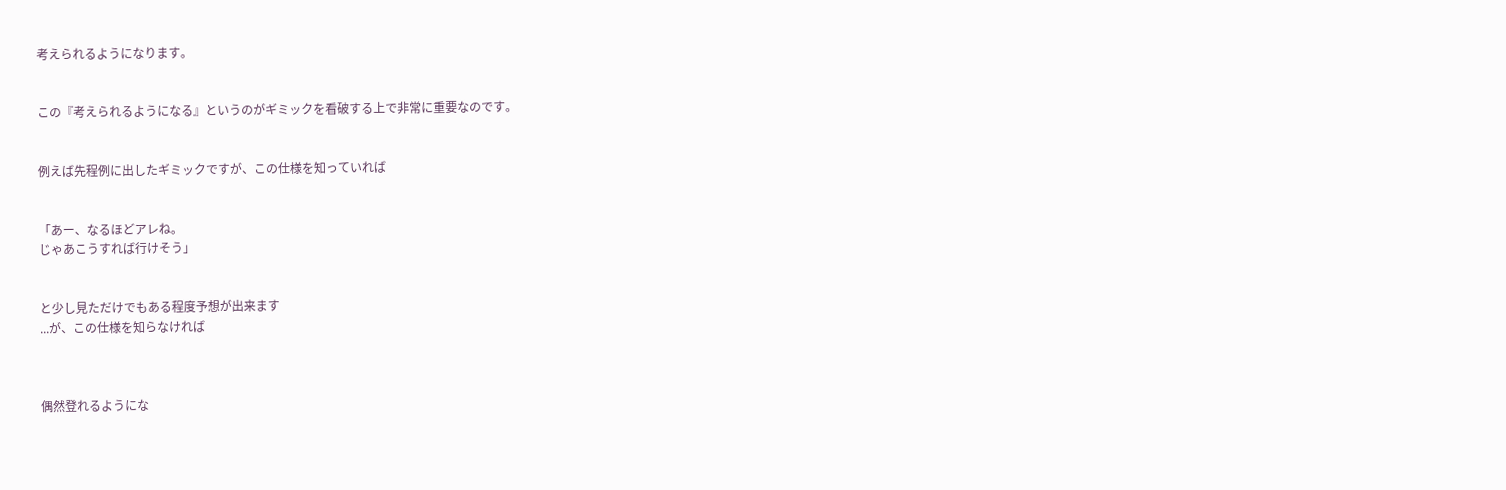考えられるようになります。


この『考えられるようになる』というのがギミックを看破する上で非常に重要なのです。


例えば先程例に出したギミックですが、この仕様を知っていれば


「あー、なるほどアレね。
じゃあこうすれば行けそう」


と少し見ただけでもある程度予想が出来ます
...が、この仕様を知らなければ



偶然登れるようにな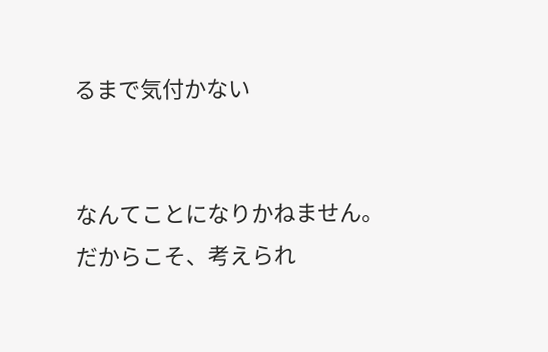るまで気付かない


なんてことになりかねません。
だからこそ、考えられ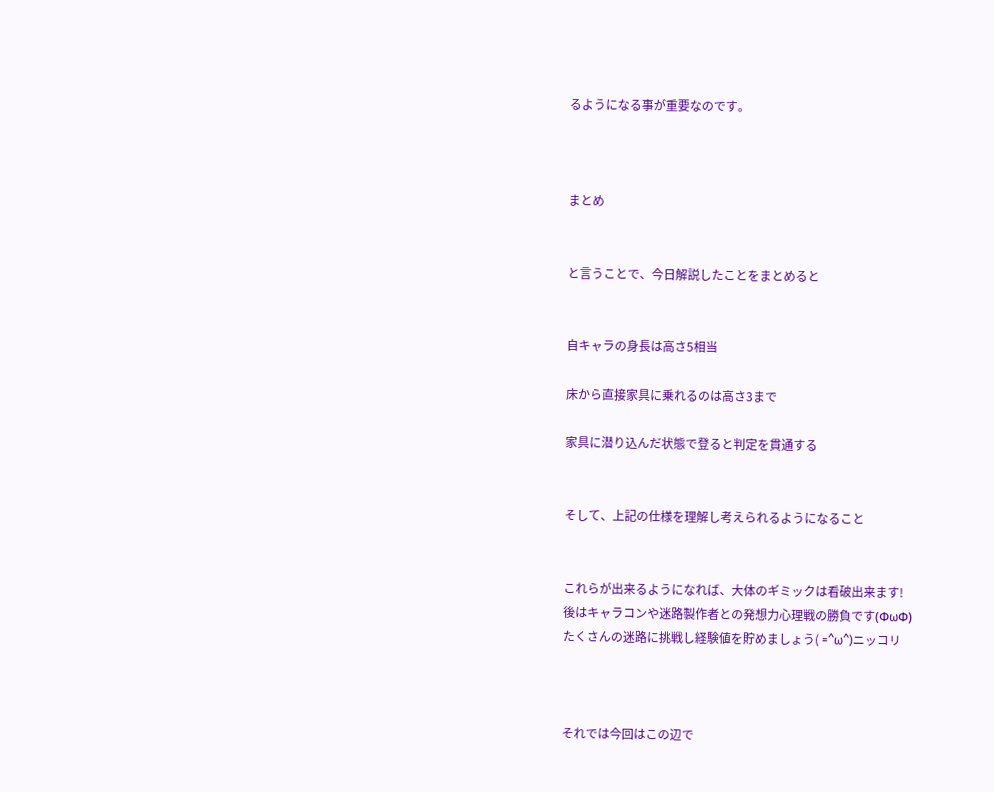るようになる事が重要なのです。



まとめ


と言うことで、今日解説したことをまとめると


自キャラの身長は高さ5相当

床から直接家具に乗れるのは高さ3まで

家具に潜り込んだ状態で登ると判定を貫通する


そして、上記の仕様を理解し考えられるようになること


これらが出来るようになれば、大体のギミックは看破出来ます!
後はキャラコンや迷路製作者との発想力心理戦の勝負です(ФωФ)
たくさんの迷路に挑戦し経験値を貯めましょう( =^ω^)ニッコリ



それでは今回はこの辺で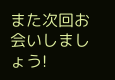また次回お会いしましょう!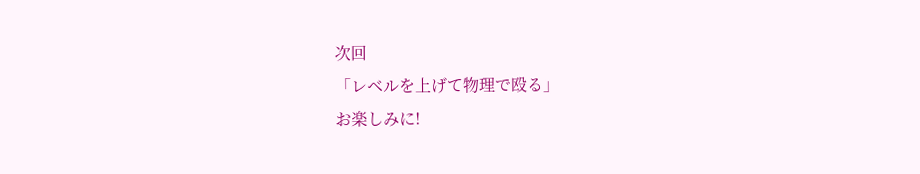次回
「レベルを上げて物理で殴る」
お楽しみに!